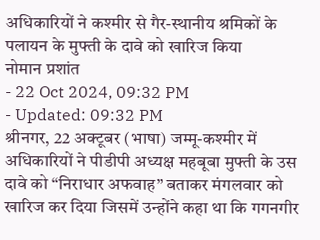अधिकारियों ने कश्मीर से गैर-स्थानीय श्रमिकों के पलायन के मुफ्ती के दावे को खारिज किया
नोमान प्रशांत
- 22 Oct 2024, 09:32 PM
- Updated: 09:32 PM
श्रीनगर, 22 अक्टूबर (भाषा) जम्मू-कश्मीर में अधिकारियों ने पीडीपी अध्यक्ष महबूबा मुफ्ती के उस दावे को “निराधार अफवाह” बताकर मंगलवार को खारिज कर दिया जिसमें उन्होंने कहा था कि गगनगीर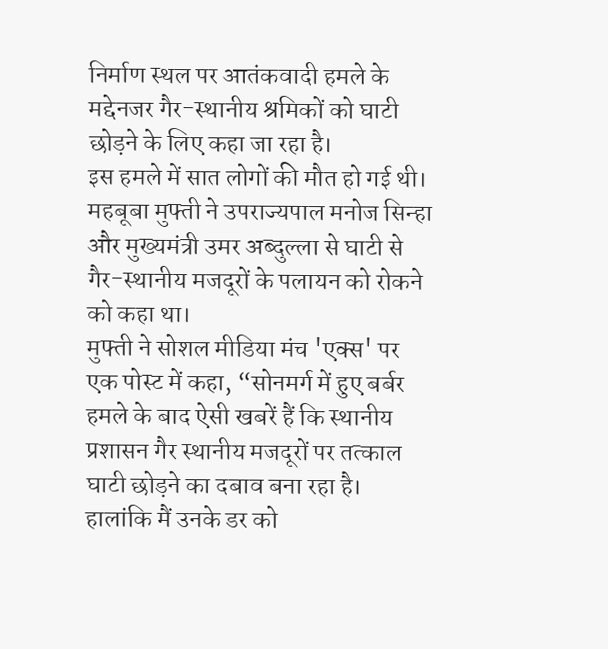निर्माण स्थल पर आतंकवादी हमले के मद्देनजर गैर-स्थानीय श्रमिकों को घाटी छोड़ने के लिए कहा जा रहा है।
इस हमले में सात लोगों की मौत हो गई थी।
महबूबा मुफ्ती ने उपराज्यपाल मनोज सिन्हा और मुख्यमंत्री उमर अब्दुल्ला से घाटी से गैर-स्थानीय मजदूरों के पलायन को रोकने को कहा था।
मुफ्ती ने सोशल मीडिया मंच 'एक्स' पर एक पोस्ट में कहा, “सोनमर्ग में हुए बर्बर हमले के बाद ऐसी खबरें हैं कि स्थानीय प्रशासन गैर स्थानीय मजदूरों पर तत्काल घाटी छोड़ने का दबाव बना रहा है। हालांकि मैं उनके डर को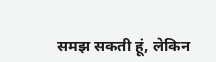समझ सकती हूं, लेकिन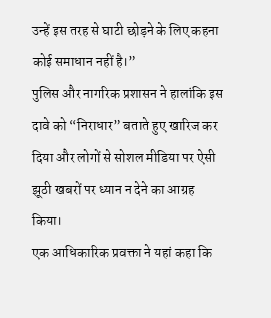उन्हें इस तरह से घाटी छोड़ने के लिए कहना कोई समाधान नहीं है।”
पुलिस और नागरिक प्रशासन ने हालांकि इस दावे को “निराधार” बताते हुए खारिज कर दिया और लोगों से सोशल मीडिया पर ऐसी झूठी खबरों पर ध्यान न देने का आग्रह किया।
एक आधिकारिक प्रवक्ता ने यहां कहा कि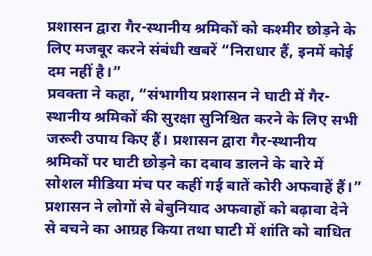प्रशासन द्वारा गैर-स्थानीय श्रमिकों को कश्मीर छोड़ने के लिए मजबूर करने संबंधी खबरें “निराधार हैं, इनमें कोई दम नहीं है।”
प्रवक्ता ने कहा, “संभागीय प्रशासन ने घाटी में गैर-स्थानीय श्रमिकों की सुरक्षा सुनिश्चित करने के लिए सभी जरूरी उपाय किए हैं। प्रशासन द्वारा गैर-स्थानीय श्रमिकों पर घाटी छोड़ने का दबाव डालने के बारे में सोशल मीडिया मंच पर कहीं गई बातें कोरी अफवाहें हैं।”
प्रशासन ने लोगों से बेबुनियाद अफवाहों को बढ़ावा देने से बचने का आग्रह किया तथा घाटी में शांति को बाधित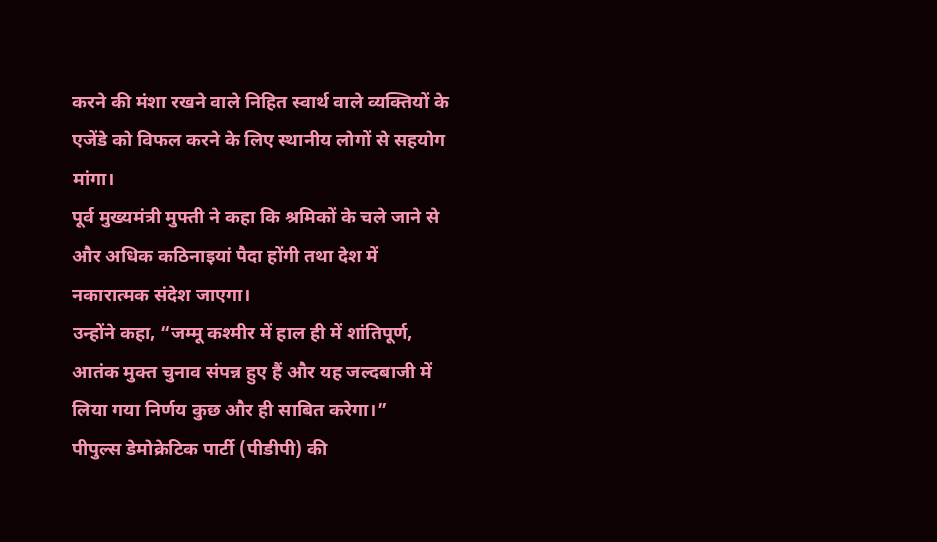करने की मंशा रखने वाले निहित स्वार्थ वाले व्यक्तियों के एजेंडे को विफल करने के लिए स्थानीय लोगों से सहयोग मांगा।
पूर्व मुख्यमंत्री मुफ्ती ने कहा कि श्रमिकों के चले जाने से और अधिक कठिनाइयां पैदा होंगी तथा देश में नकारात्मक संदेश जाएगा।
उन्होंने कहा, “जम्मू कश्मीर में हाल ही में शांतिपूर्ण, आतंक मुक्त चुनाव संपन्न हुए हैं और यह जल्दबाजी में लिया गया निर्णय कुछ और ही साबित करेगा।”
पीपुल्स डेमोक्रेटिक पार्टी (पीडीपी) की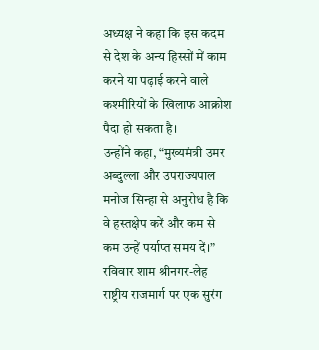अध्यक्ष ने कहा कि इस कदम से देश के अन्य हिस्सों में काम करने या पढ़ाई करने वाले कश्मीरियों के खिलाफ आक्रोश पैदा हो सकता है।
उन्होंने कहा, “मुख्यमंत्री उमर अब्दुल्ला और उपराज्यपाल मनोज सिन्हा से अनुरोध है कि वे हस्तक्षेप करें और कम से कम उन्हें पर्याप्त समय दें।”
रविवार शाम श्रीनगर-लेह राष्ट्रीय राजमार्ग पर एक सुरंग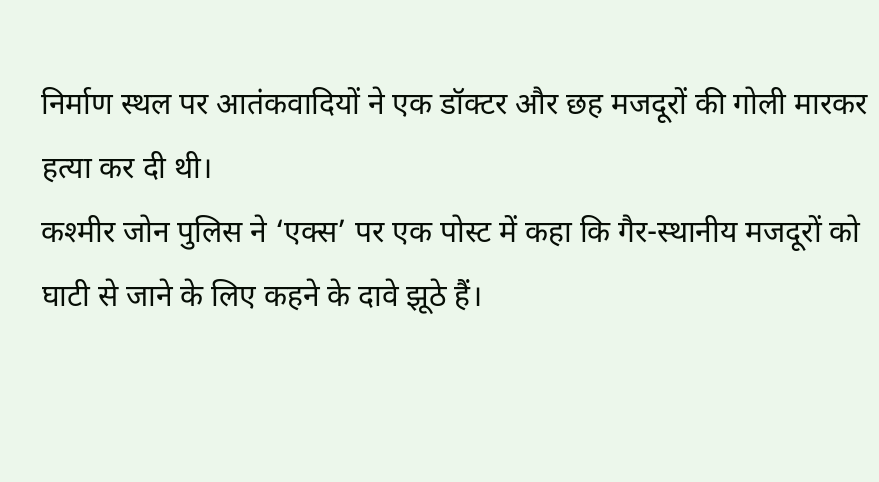निर्माण स्थल पर आतंकवादियों ने एक डॉक्टर और छह मजदूरों की गोली मारकर हत्या कर दी थी।
कश्मीर जोन पुलिस ने ‘एक्स’ पर एक पोस्ट में कहा कि गैर-स्थानीय मजदूरों को घाटी से जाने के लिए कहने के दावे झूठे हैं।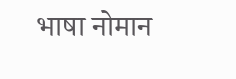भाषा नोमान